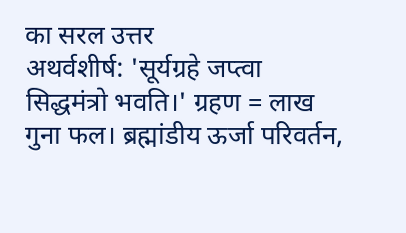का सरल उत्तर
अथर्वशीर्ष: 'सूर्यग्रहे जप्त्वा सिद्धमंत्रो भवति।' ग्रहण = लाख गुना फल। ब्रह्मांडीय ऊर्जा परिवर्तन,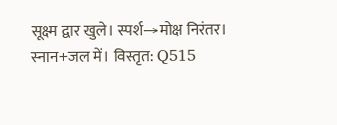सूक्ष्म द्वार खुले। स्पर्श→मोक्ष निरंतर। स्नान+जल में। विस्तृत: Q515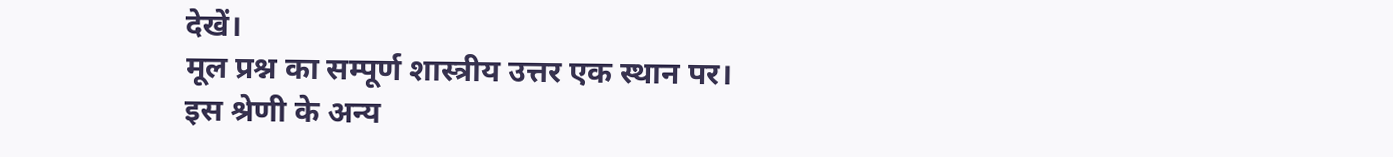देखें।
मूल प्रश्न का सम्पूर्ण शास्त्रीय उत्तर एक स्थान पर।
इस श्रेणी के अन्य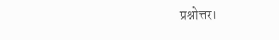प्रश्नोत्तर।